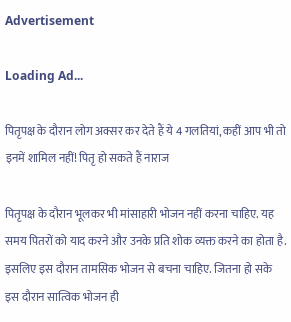Advertisement

Loading Ad...

पितृपक्ष के दौरान लोग अक्सर कर देते हैं ये 4 गलतियां, कहीं आप भी तो इनमें शामिल नहीं! पितृ हो सकते हैं नाराज

पितृपक्ष के दौरान भूलकर भी मांसाहारी भोजन नहीं करना चाहिए. यह समय पितरों को याद करने और उनके प्रति शोक व्यक्त करने का होता है. इसलिए इस दौरान तामसिक भोजन से बचना चाहिए. जितना हो सके इस दौरान सात्विक भोजन ही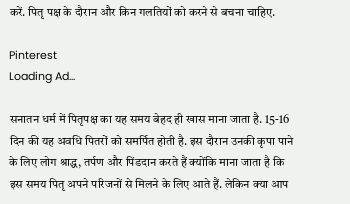करें. पितृ पक्ष के दौरान और किन गलतियों को करने से बचना चाहिए.

Pinterest
Loading Ad...

सनातन धर्म में पितृपक्ष का यह समय बेहद ही खास माना जाता है. 15-16 दिन की यह अवधि पितरों को समर्पित होती है. इस दौरान उनकी कृपा पाने के लिए लोग श्राद्ध, तर्पण और पिंडदान करते हैं क्योंकि माना जाता है कि इस समय पितृ अपने परिजनों से मिलने के लिए आते हैं. लेकिन क्या आप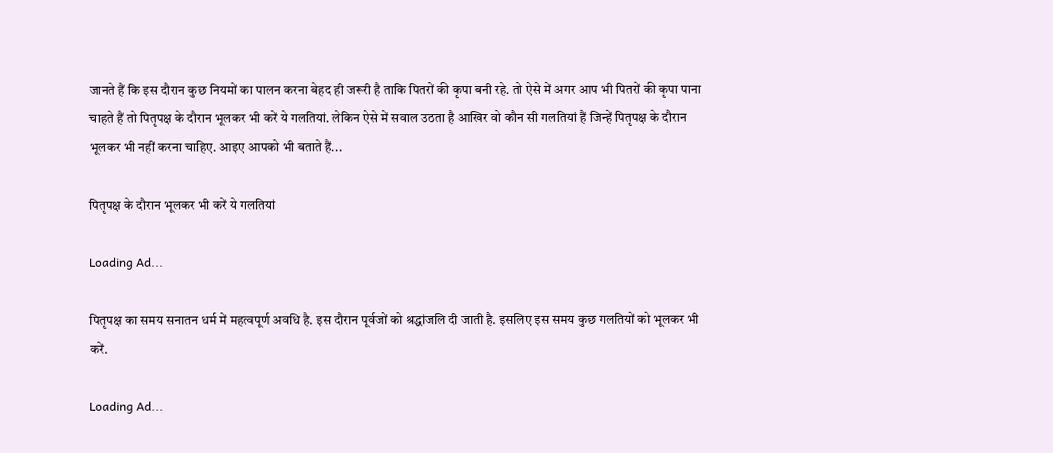जानते हैं कि इस दौरान कुछ नियमों का पालन करना बेहद ही जरूरी है ताकि पितरों की कृपा बनी रहे. तो ऐसे में अगर आप भी पितरों की कृपा पाना चाहते हैं तो पितृपक्ष के दौरान भूलकर भी करें ये गलतियां. लेकिन ऐसे में सवाल उठता है आखिर वो कौन सी गलतियां हैं जिन्हें पितृपक्ष के दौरान भूलकर भी नहीं करना चाहिए. आइए आपको भी बताते हैं...

पितृपक्ष के दौरान भूलकर भी करें ये गलतियां

Loading Ad...

पितृपक्ष का समय सनातन धर्म में महत्वपूर्ण अवधि है. इस दौरान पूर्वजों को श्रद्धांजलि दी जाती है. इसलिए इस समय कुछ गलतियों को भूलकर भी करें.

Loading Ad...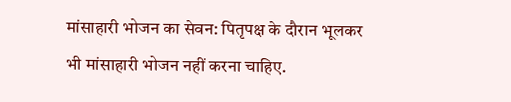मांसाहारी भोजन का सेवन: पितृपक्ष के दौरान भूलकर भी मांसाहारी भोजन नहीं करना चाहिए.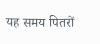यह समय पितरों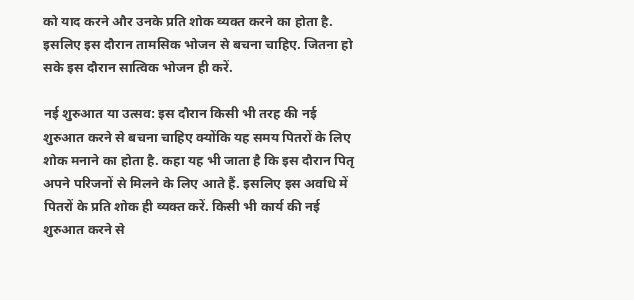को याद करने और उनके प्रति शोक व्यक्त करने का होता है. इसलिए इस दौरान तामसिक भोजन से बचना चाहिए. जितना हो सके इस दौरान सात्विक भोजन ही करें.

नई शुरुआत या उत्सव: इस दौरान किसी भी तरह की नई शुरुआत करने से बचना चाहिए क्योंकि यह समय पितरों के लिए शोक मनाने का होता है. कहा यह भी जाता है कि इस दौरान पितृ अपने परिजनों से मिलने के लिए आते हैं. इसलिए इस अवधि में पितरों के प्रति शोक ही व्यक्त करें. किसी भी कार्य की नई शुरुआत करने से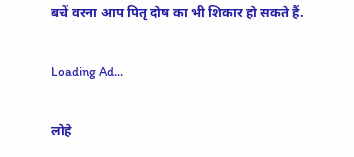बचें वरना आप पितृ दोष का भी शिकार हो सकते हैं.

Loading Ad...

लोहे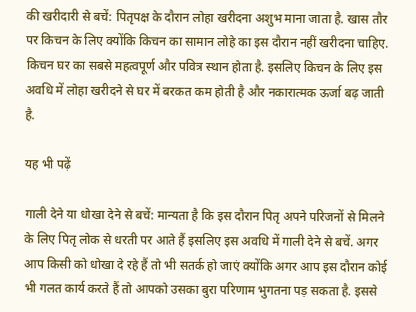की खरीदारी से बचें: पितृपक्ष के दौरान लोहा खरीदना अशुभ माना जाता है. खास तौर पर किचन के लिए क्योंकि किचन का सामान लोहे का इस दौरान नहीं खरीदना चाहिए. किचन घर का सबसे महत्वपूर्ण और पवित्र स्थान होता है. इसलिए किचन के लिए इस अवधि में लोहा खरीदने से घर में बरकत कम होती है और नकारात्मक ऊर्जा बढ़ जाती है.

यह भी पढ़ें

गाली देने या धोखा देने से बचें: मान्यता है कि इस दौरान पितृ अपने परिजनों से मिलने के लिए पितृ लोक से धरती पर आते हैं इसलिए इस अवधि में गाली देने से बचें. अगर आप किसी को धोखा दे रहे हैं तो भी सतर्क हो जाएं क्योंकि अगर आप इस दौरान कोई भी गलत कार्य करते हैं तो आपको उसका बुरा परिणाम भुगतना पड़ सकता है. इससे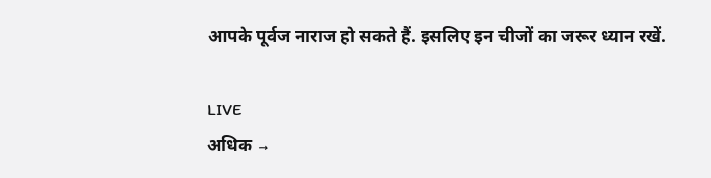आपके पूर्वज नाराज हो सकते हैं. इसलिए इन चीजों का जरूर ध्यान रखें.

LIVE
अधिक →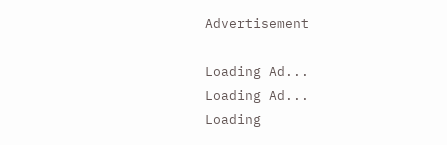Advertisement

Loading Ad...
Loading Ad...
Loading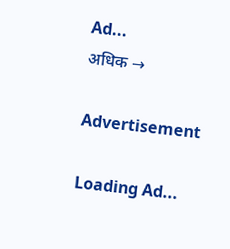Ad...
अधिक →

Advertisement

Loading Ad...